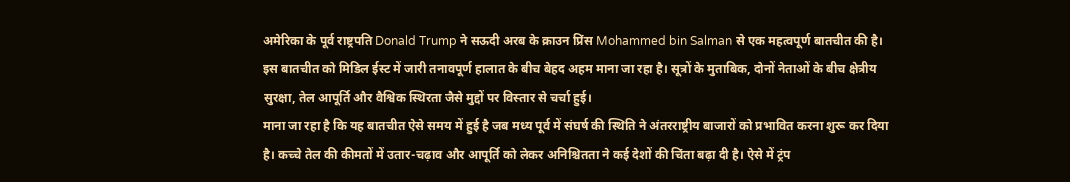अमेरिका के पूर्व राष्ट्रपति Donald Trump ने सऊदी अरब के क्राउन प्रिंस Mohammed bin Salman से एक महत्वपूर्ण बातचीत की है। इस बातचीत को मिडिल ईस्ट में जारी तनावपूर्ण हालात के बीच बेहद अहम माना जा रहा है। सूत्रों के मुताबिक, दोनों नेताओं के बीच क्षेत्रीय सुरक्षा, तेल आपूर्ति और वैश्विक स्थिरता जैसे मुद्दों पर विस्तार से चर्चा हुई।
माना जा रहा है कि यह बातचीत ऐसे समय में हुई है जब मध्य पूर्व में संघर्ष की स्थिति ने अंतरराष्ट्रीय बाजारों को प्रभावित करना शुरू कर दिया है। कच्चे तेल की कीमतों में उतार-चढ़ाव और आपूर्ति को लेकर अनिश्चितता ने कई देशों की चिंता बढ़ा दी है। ऐसे में ट्रंप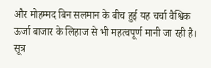और मोहम्मद बिन सलमान के बीच हुई यह चर्चा वैश्विक ऊर्जा बाजार के लिहाज से भी महत्वपूर्ण मानी जा रही है।
सूत्र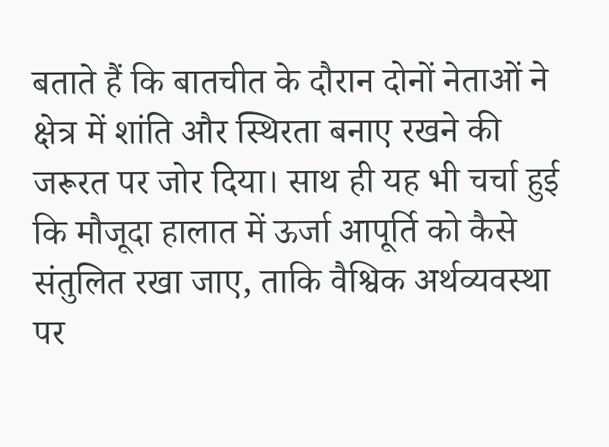बताते हैं कि बातचीत के दौरान दोनों नेताओं ने क्षेत्र में शांति और स्थिरता बनाए रखने की जरूरत पर जोर दिया। साथ ही यह भी चर्चा हुई कि मौजूदा हालात में ऊर्जा आपूर्ति को कैसे संतुलित रखा जाए, ताकि वैश्विक अर्थव्यवस्था पर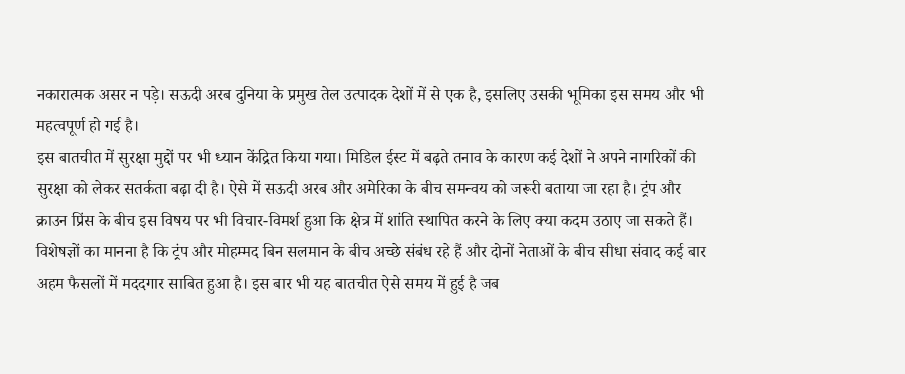नकारात्मक असर न पड़े। सऊदी अरब दुनिया के प्रमुख तेल उत्पादक देशों में से एक है, इसलिए उसकी भूमिका इस समय और भी महत्वपूर्ण हो गई है।
इस बातचीत में सुरक्षा मुद्दों पर भी ध्यान केंद्रित किया गया। मिडिल ईस्ट में बढ़ते तनाव के कारण कई देशों ने अपने नागरिकों की सुरक्षा को लेकर सतर्कता बढ़ा दी है। ऐसे में सऊदी अरब और अमेरिका के बीच समन्वय को जरूरी बताया जा रहा है। ट्रंप और क्राउन प्रिंस के बीच इस विषय पर भी विचार-विमर्श हुआ कि क्षेत्र में शांति स्थापित करने के लिए क्या कदम उठाए जा सकते हैं।
विशेषज्ञों का मानना है कि ट्रंप और मोहम्मद बिन सलमान के बीच अच्छे संबंध रहे हैं और दोनों नेताओं के बीच सीधा संवाद कई बार अहम फैसलों में मददगार साबित हुआ है। इस बार भी यह बातचीत ऐसे समय में हुई है जब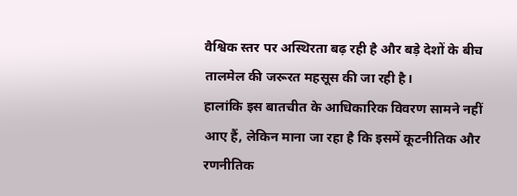वैश्विक स्तर पर अस्थिरता बढ़ रही है और बड़े देशों के बीच तालमेल की जरूरत महसूस की जा रही है।
हालांकि इस बातचीत के आधिकारिक विवरण सामने नहीं आए हैं, लेकिन माना जा रहा है कि इसमें कूटनीतिक और रणनीतिक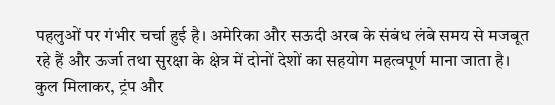पहलुओं पर गंभीर चर्चा हुई है। अमेरिका और सऊदी अरब के संबंध लंबे समय से मजबूत रहे हैं और ऊर्जा तथा सुरक्षा के क्षेत्र में दोनों देशों का सहयोग महत्वपूर्ण माना जाता है।
कुल मिलाकर, ट्रंप और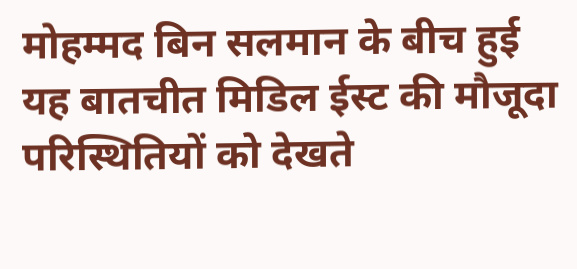मोहम्मद बिन सलमान के बीच हुई यह बातचीत मिडिल ईस्ट की मौजूदा परिस्थितियों को देखते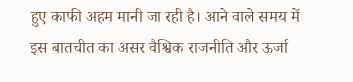हुए काफी अहम मानी जा रही है। आने वाले समय में इस बातचीत का असर वैश्विक राजनीति और ऊर्जा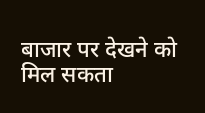बाजार पर देखने को मिल सकता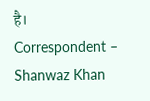है।
Correspondent – Shanwaz Khan